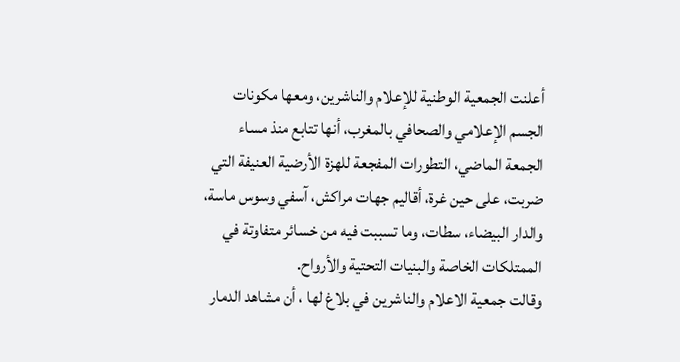أعلنت الجمعية الوطنية للإعلام والناشرين، ومعها مكونات الجسم الإعلامي والصحافي بالمغرب، أنها تتابع منذ مساء الجمعة الماضي، التطورات المفجعة للهزة الأرضية العنيفة التي ضربت، على حين غرة، أقاليم جهات مراكش، آسفي وسوس ماسة، والدار البيضاء، سطات، وما تسببت فيه من خسائر متفاوتة في الممتلكات الخاصة والبنيات التحتية والأرواح.
وقالت جمعية الاعلام والناشرين في بلاغ لها ، أن مشاهد الدمار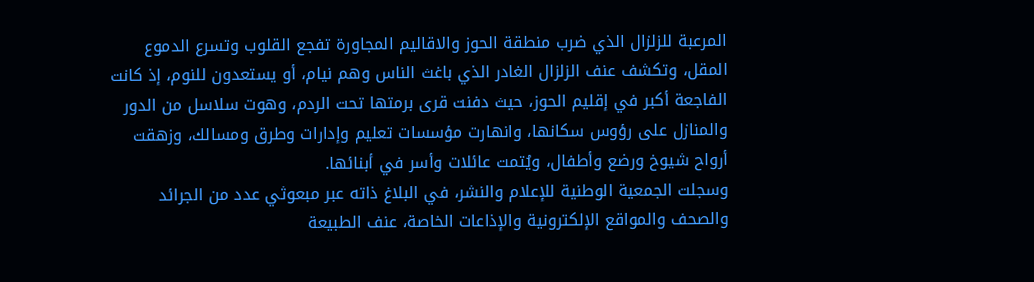المرعبة للزلزال الذي ضرب منطقة الحوز والاقاليم المجاورة تفجع القلوب وتسرع الدموع المقل، وتكشف عنف الزلزال الغادر الذي باغث الناس وهم نيام، أو يستعدون للنوم، إذ كانت الفاجعة أكبر في إقليم الحوز، حيث دفنت قرى برمتها تحت الردم، وهوت سلاسل من الدور والمنازل على رؤوس سكانها، وانهارت مؤسسات تعليم وإدارات وطرق ومسالك، وزهقت أرواح شيوخ ورضع وأطفال، ويُتمت عائلات وأسر في أبنائها.
وسجلت الجمعية الوطنية للإعلام والنشر، في البلاغ ذاته عبر مبعوثي عدد من الجرائد والصحف والمواقع الإلكترونية والإذاعات الخاصة، عنف الطبيعة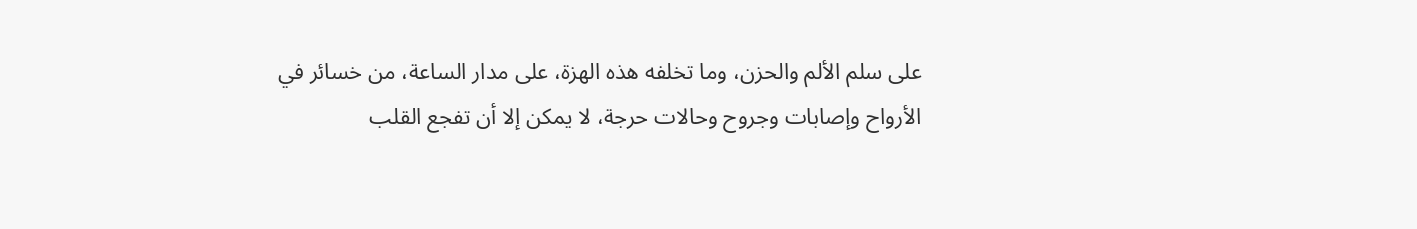على سلم الألم والحزن، وما تخلفه هذه الهزة، على مدار الساعة، من خسائر في الأرواح وإصابات وجروح وحالات حرجة، لا يمكن إلا أن تفجع القلب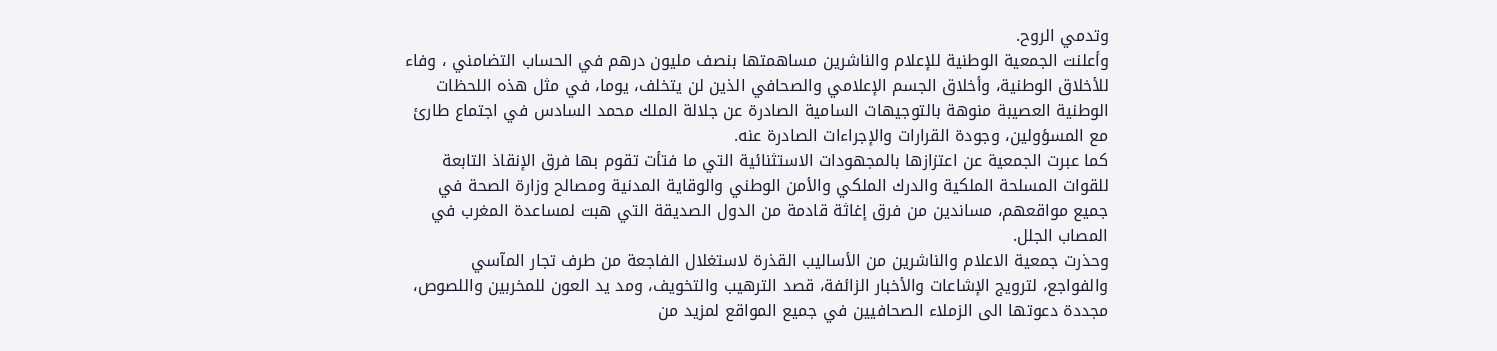وتدمي الروح.
وأعلنت الجمعية الوطنية للإعلام والناشرين مساهمتها بنصف مليون درهم في الحساب التضامني ، وفاء للأخلاق الوطنية، وأخلاق الجسم الإعلامي والصحافي الذين لن يتخلف، يوما، في مثل هذه اللحظات الوطنية العصيبة منوهة بالتوجيهات السامية الصادرة عن جلالة الملك محمد السادس في اجتماع طارئ مع المسؤولين، وجودة القرارات والإجراءات الصادرة عنه.
كما عبرت الجمعية عن اعتزازها بالمجهودات الاستثنائية التي ما فتأت تقوم بها فرق الإنقاذ التابعة للقوات المسلحة الملكية والدرك الملكي والأمن الوطني والوقاية المدنية ومصالح وزارة الصحة في جميع مواقعهم، مساندين من فرق إغاثة قادمة من الدول الصديقة التي هبت لمساعدة المغرب في المصاب الجلل.
وحذرت جمعية الاعلام والناشرين من الأساليب القذرة لاستغلال الفاجعة من طرف تجار المآسي والفواجع، لترويج الإشاعات والأخبار الزائفة، قصد الترهيب والتخويف، ومد يد العون للمخربين واللصوص، مجددة دعوتها الى الزملاء الصحافيين في جميع المواقع لمزيد من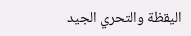اليقظة والتحري الجيد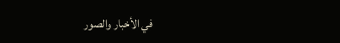في الأخبار والصور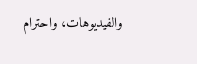والفيديوهات، واحترام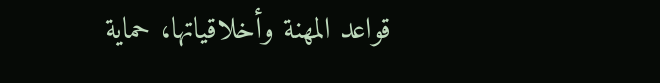قواعد المهنة وأخلاقياتها، حماية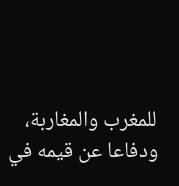للمغرب والمغاربة، ودفاعا عن قيمه في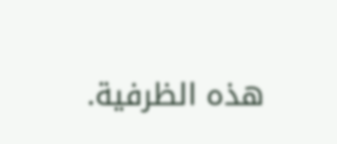هذه الظرفية.